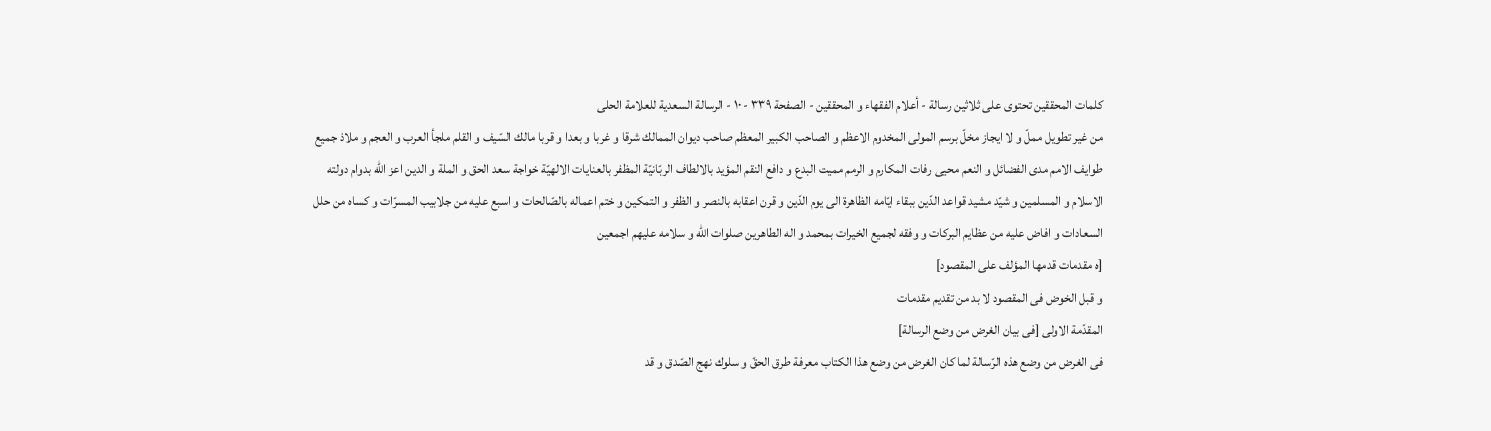كلمات المحققين تحتوی علی ثلاثین رسالة - أعلام الفقهاء و المحققین - الصفحة ٣٣٩ - ١٠ - الرسالة السعدية للعلامة الحلى
من غير تطويل مملّ و لا ايجاز مخلّ برسم المولى المخدوم الاعظم و الصاحب الكبير المعظم صاحب ديوان الممالك شرقا و غربا و بعدا و قربا مالك السّيف و القلم ملجأ العرب و العجم و ملاذ جميع طوايف الامم مدى الفضائل و النعم محيى رفات المكارم و الرمم مميت البدع و دافع النقم المؤيد بالالطاف الربّانيّة المظفر بالعنايات الالهيّة خواجة سعد الحق و الملة و الدين اعز اللّه بدوام دولته الاسلام و المسلمين و شيّد مشيد قواعد الدّين ببقاء ايّامه الظاهرة الى يوم الدّين و قرن اعقابه بالنصر و الظفر و التمكين و ختم اعماله بالصّالحات و اسبع عليه من جلابيب المسرّات و كساه من حلل السعادات و افاض عليه من عظايم البركات و وفقه لجميع الخيرات بمحمد و اله الطاهرين صلوات اللّه و سلامه عليهم اجمعين
[ه مقدمات قدمها المؤلف على المقصود]
و قبل الخوض فى المقصود لا بد من تقديم مقدمات
المقدّمة الاولى [فى بيان الغرض من وضع الرسالة]
فى الغرض من وضع هذه الرّسالة لما كان الغرض من وضع هذا الكتاب معرفة طرق الحقّ و سلوك نهج الصّدق و قد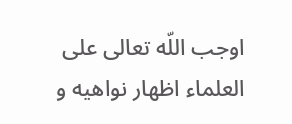اوجب اللّه تعالى على العلماء اظهار نواهيه و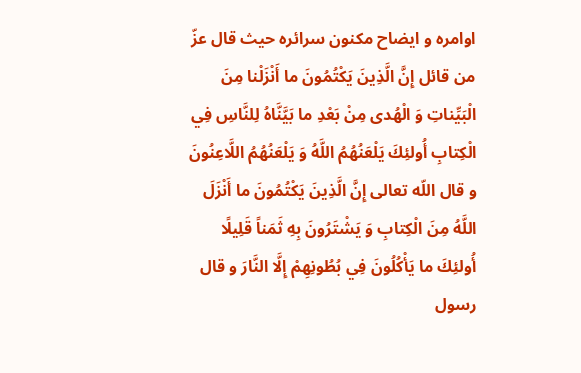اوامره و ايضاح مكنون سرائره حيث قال عزّ من قائل إِنَّ الَّذِينَ يَكْتُمُونَ ما أَنْزَلْنا مِنَ الْبَيِّناتِ وَ الْهُدى مِنْ بَعْدِ ما بَيَّنَّاهُ لِلنَّاسِ فِي الْكِتابِ أُولئِكَ يَلْعَنُهُمُ اللَّهُ وَ يَلْعَنُهُمُ اللَّاعِنُونَ و قال اللّه تعالى إِنَّ الَّذِينَ يَكْتُمُونَ ما أَنْزَلَ اللَّهُ مِنَ الْكِتابِ وَ يَشْتَرُونَ بِهِ ثَمَناً قَلِيلًا أُولئِكَ ما يَأْكُلُونَ فِي بُطُونِهِمْ إِلَّا النَّارَ و قال رسول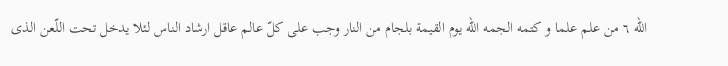اللّه ٦ من علم علما و كتمه الجمه اللّه يوم القيمة بلجام من النار وجب على كلّ عالم عاقل ارشاد الناس لئلا يدخل تحت اللّعن الذى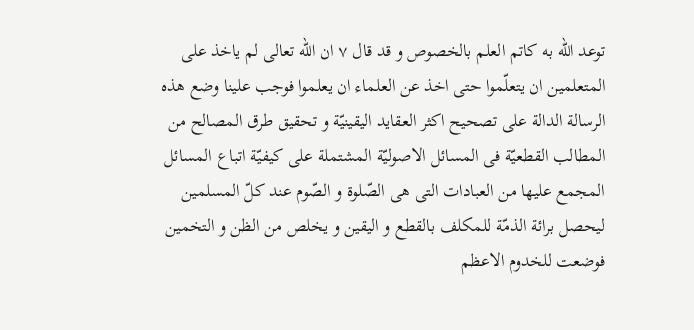توعد اللّه به كاتم العلم بالخصوص و قد قال ٧ ان اللّه تعالى لم ياخذ على المتعلمين ان يتعلّموا حتى اخذ عن العلماء ان يعلموا فوجب علينا وضع هذه الرسالة الدالة على تصحيح اكثر العقايد اليقينيّة و تحقيق طرق المصالح من المطالب القطعيّة فى المسائل الاصوليّة المشتملة على كيفيّة اتباع المسائل المجمع عليها من العبادات التى هى الصّلوة و الصّوم عند كلّ المسلمين ليحصل برائة الذمّة للمكلف بالقطع و اليقين و يخلص من الظن و التخمين فوضعت للخدوم الاعظم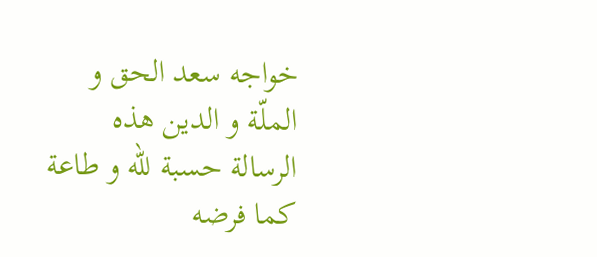خواجه سعد الحق و الملّة و الدين هذه الرسالة حسبة للّه و طاعة كما فرضه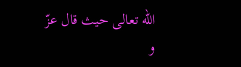اللّه تعالى حيث قال عزّ و